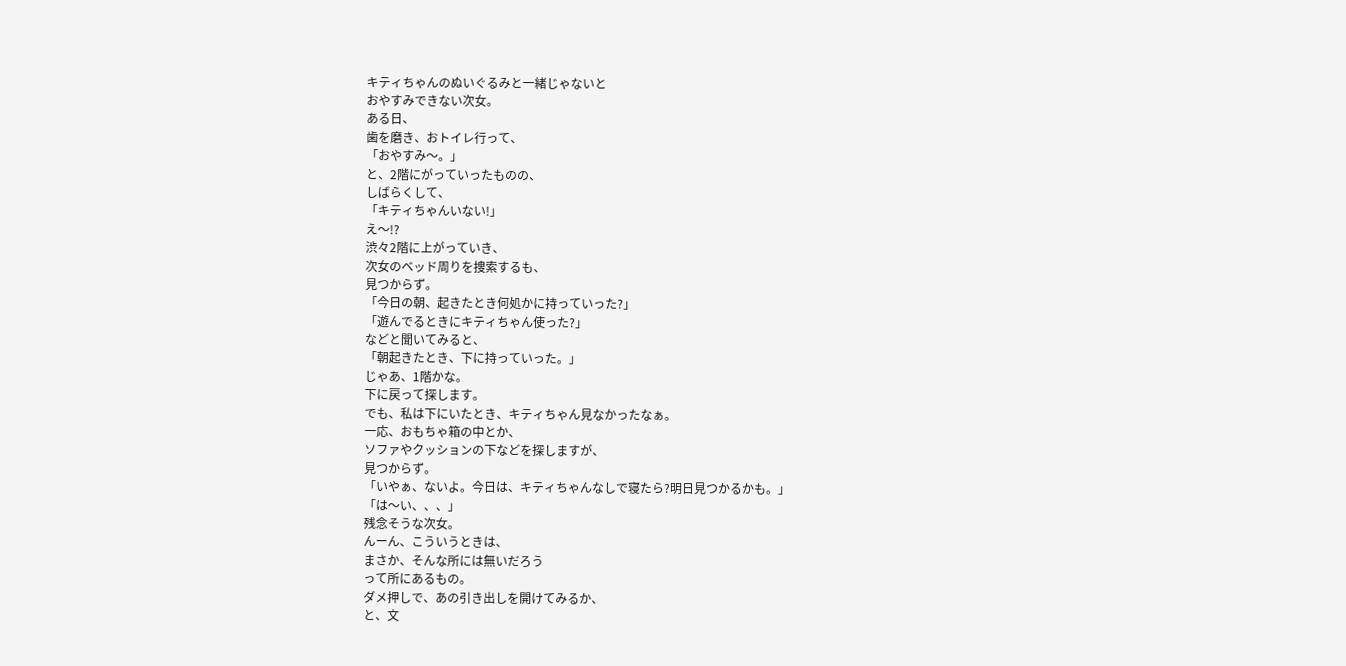キティちゃんのぬいぐるみと一緒じゃないと
おやすみできない次女。
ある日、
歯を磨き、おトイレ行って、
「おやすみ〜。」
と、2階にがっていったものの、
しばらくして、
「キティちゃんいない!」
え〜!?
渋々2階に上がっていき、
次女のベッド周りを捜索するも、
見つからず。
「今日の朝、起きたとき何処かに持っていった?」
「遊んでるときにキティちゃん使った?」
などと聞いてみると、
「朝起きたとき、下に持っていった。」
じゃあ、1階かな。
下に戻って探します。
でも、私は下にいたとき、キティちゃん見なかったなぁ。
一応、おもちゃ箱の中とか、
ソファやクッションの下などを探しますが、
見つからず。
「いやぁ、ないよ。今日は、キティちゃんなしで寝たら?明日見つかるかも。」
「は〜い、、、」
残念そうな次女。
んーん、こういうときは、
まさか、そんな所には無いだろう
って所にあるもの。
ダメ押しで、あの引き出しを開けてみるか、
と、文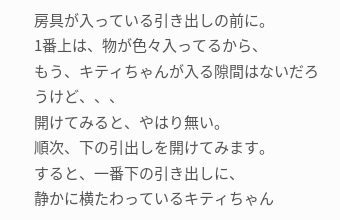房具が入っている引き出しの前に。
1番上は、物が色々入ってるから、
もう、キティちゃんが入る隙間はないだろうけど、、、
開けてみると、やはり無い。
順次、下の引出しを開けてみます。
すると、一番下の引き出しに、
静かに横たわっているキティちゃん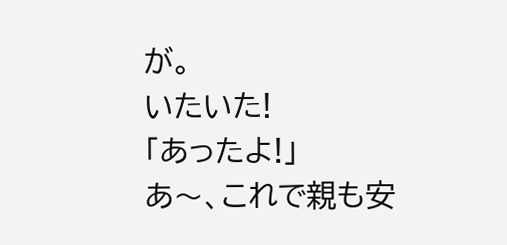が。
いたいた!
「あったよ!」
あ〜、これで親も安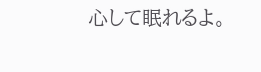心して眠れるよ。